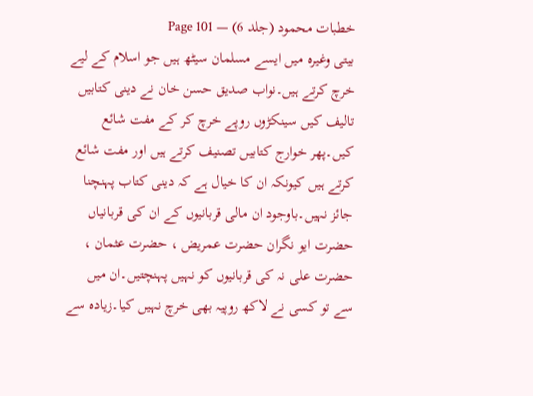خطبات محمود (جلد 6) — Page 101
بیتی وغیرہ میں ایسے مسلمان سیٹھ ہیں جو اسلام کے لیے خرچ کرتے ہیں۔نواب صدیق حسن خان نے دینی کتابیں تالیف کیں سینکڑوں روپے خرچ کر کے مفت شائع کیں۔پھر خوارج کتابیں تصنیف کرتے ہیں اور مفت شائع کرتے ہیں کیونکہ ان کا خیال ہے کہ دینی کتاب پہنچنا جائز نہیں۔باوجود ان مالی قربانیوں کے ان کی قربانیاں حضرت ایو نگران حضرت عمریض ، حضرت عثمان ، حضرت علی نہ کی قربانیوں کو نہیں پہنچتیں۔ان میں سے تو کسی نے لاکھ روپیہ بھی خرچ نہیں کیا۔زیادہ سے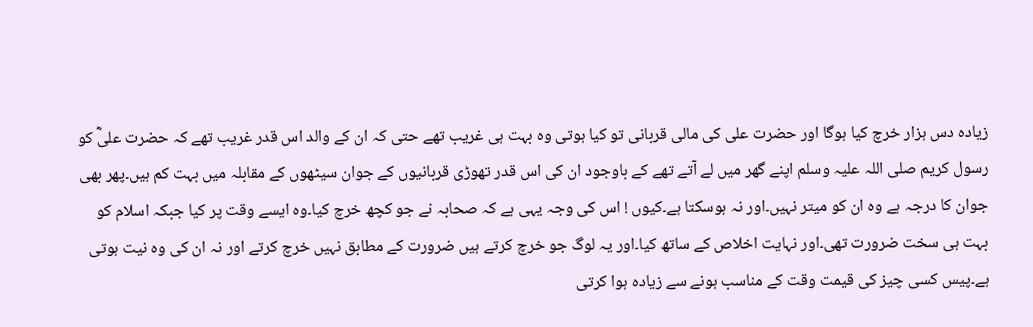زیادہ دس ہزار خرچ کیا ہوگا اور حضرت علی کی مالی قربانی تو کیا ہوتی وہ بہت ہی غریب تھے حتی کہ ان کے والد اس قدر غریب تھے کہ حضرت علیؓ کو رسول کریم صلی اللہ علیہ وسلم اپنے گھر میں لے آتے تھے کے باوجود ان کی اس قدر تھوڑی قربانیوں کے جوان سیٹھوں کے مقابلہ میں بہت کم ہیں۔پھر بھی جوان کا درجہ ہے وہ ان کو میتر نہیں۔اور نہ ہوسکتا ہے۔کیوں ! اس کی وجہ یہی ہے کہ صحابہ نے جو کچھ خرچ کیا۔وہ ایسے وقت پر کیا جبکہ اسلام کو بہت ہی سخت ضرورت تھی۔اور نہایت اخلاص کے ساتھ کیا۔اور یہ لوگ جو خرچ کرتے ہیں ضرورت کے مطابق نہیں خرچ کرتے اور نہ ان کی وہ نیت ہوتی ہے۔پیس کسی چیز کی قیمت وقت کے مناسب ہونے سے زیادہ ہوا کرتی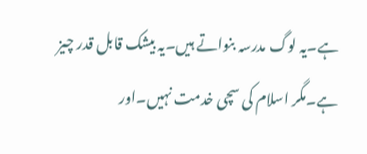ہے۔یہ لوگ مدرسہ بنواتے ہیں۔یہ بیشک قابل قدر چیز ہے۔مگر اسلام کی سچی خدمت نہیں۔اور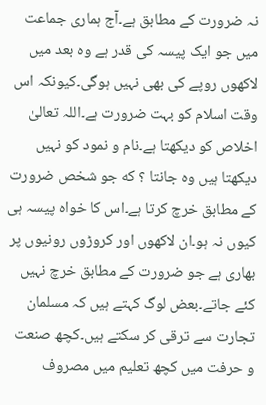نہ ضرورت کے مطابق ہے۔آج ہماری جماعت میں جو ایک پیسہ کی قدر ہے وہ بعد میں لاکھوں روپے کی بھی نہیں ہوگی۔کیونکہ اس وقت اسلام کو بہت ضرورت ہے۔اللہ تعالیٰ اخلاص کو دیکھتا ہے۔نام و نمود کو نہیں دیکھتا ہیں وہ جانتا ؟ که جو شخص ضرورت کے مطابق خرچ کرتا ہے۔اس کا خواہ پیسہ ہی کیوں نہ ہو۔ان لاکھوں اور کروڑوں رونیوں پر بھاری ہے جو ضرورت کے مطابق خرچ نہیں کئے جاتے۔بعض لوگ کہتے ہیں کہ مسلمان تجارت سے ترقی کر سکتے ہیں۔کچھ صنعت و حرفت میں کچھ تعلیم میں مصروف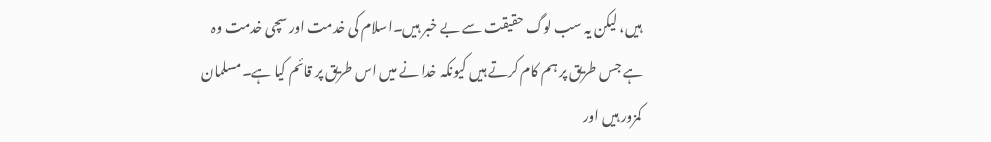ہیں، لیکن یہ سب لوگ حقیقت سے بے خبر ہیں۔اسلام کی خدمت اور سچی خدمت وہ ہے جس طریق پر ہم کام کرتے ہیں کیونکہ خدا نے میں اس طریق پر قائم کیا ہے۔مسلمان کمزور ہیں اور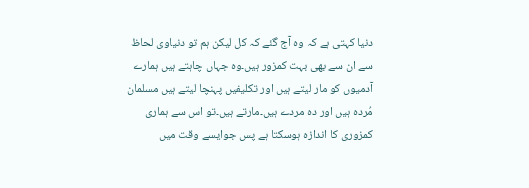دنیا کہتی ہے کہ وہ آج گئے کہ کل لیکن ہم تو دنیاوی لحاظ سے ان سے بھی بہت کمزور ہیں۔وہ جہاں چاہتے ہیں ہمارے آدمیوں کو مار لیتے ہیں اور تکلیفیں پہنچا لیتے ہیں مسلمان مُردہ ہیں اور دہ مردے ہیں۔مارتے ہیں۔تو اس سے ہماری کمزوری کا اندازہ ہوسکتا ہے پس جوایسے وقت میں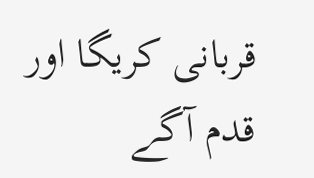قربانی کریگا اور قدم آگے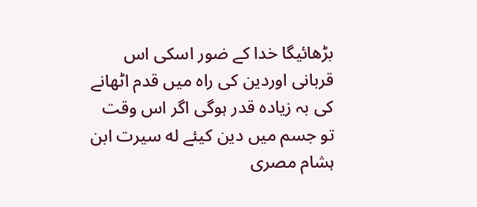بڑھائیگا خدا کے ضور اسکی اس قربانی اوردین کی راہ میں قدم اٹھانے کی بہ زیادہ قدر ہوگی اگر اس وقت تو جسم میں دین کیئے له سیرت ابن ہشام مصری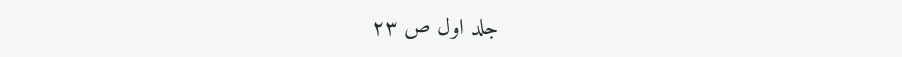جلد اول ص ۲۳